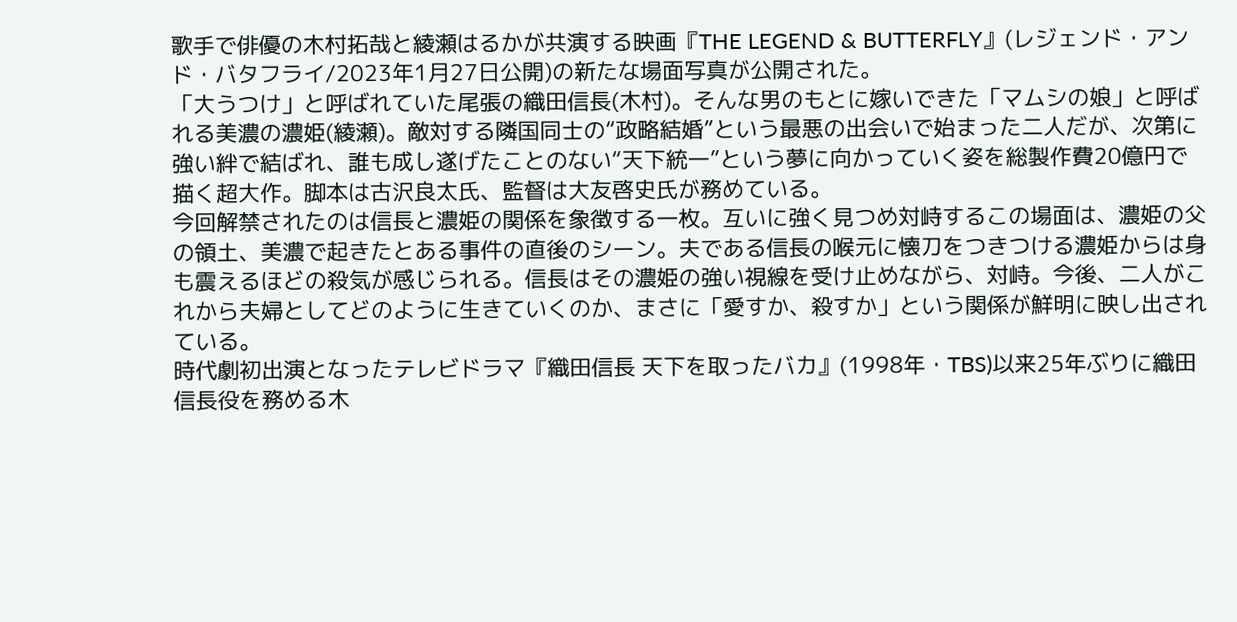歌手で俳優の木村拓哉と綾瀬はるかが共演する映画『THE LEGEND & BUTTERFLY』(レジェンド・アンド・バタフライ/2023年1月27日公開)の新たな場面写真が公開された。
「大うつけ」と呼ばれていた尾張の織田信長(木村)。そんな男のもとに嫁いできた「マムシの娘」と呼ばれる美濃の濃姫(綾瀬)。敵対する隣国同士の“政略結婚”という最悪の出会いで始まった二人だが、次第に強い絆で結ばれ、誰も成し遂げたことのない“天下統一”という夢に向かっていく姿を総製作費20億円で描く超大作。脚本は古沢良太氏、監督は大友啓史氏が務めている。
今回解禁されたのは信長と濃姫の関係を象徴する一枚。互いに強く見つめ対峙するこの場面は、濃姫の父の領土、美濃で起きたとある事件の直後のシーン。夫である信長の喉元に懐刀をつきつける濃姫からは身も震えるほどの殺気が感じられる。信長はその濃姫の強い視線を受け止めながら、対峙。今後、二人がこれから夫婦としてどのように生きていくのか、まさに「愛すか、殺すか」という関係が鮮明に映し出されている。
時代劇初出演となったテレビドラマ『織田信長 天下を取ったバカ』(1998年・TBS)以来25年ぶりに織田信長役を務める木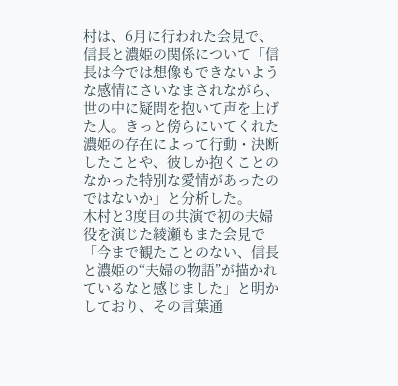村は、6月に行われた会見で、信長と濃姫の関係について「信長は今では想像もできないような感情にさいなまされながら、世の中に疑問を抱いて声を上げた人。きっと傍らにいてくれた濃姫の存在によって行動・決断したことや、彼しか抱くことのなかった特別な愛情があったのではないか」と分析した。
木村と3度目の共演で初の夫婦役を演じた綾瀬もまた会見で「今まで観たことのない、信長と濃姫の“夫婦の物語”が描かれているなと感じました」と明かしており、その言葉通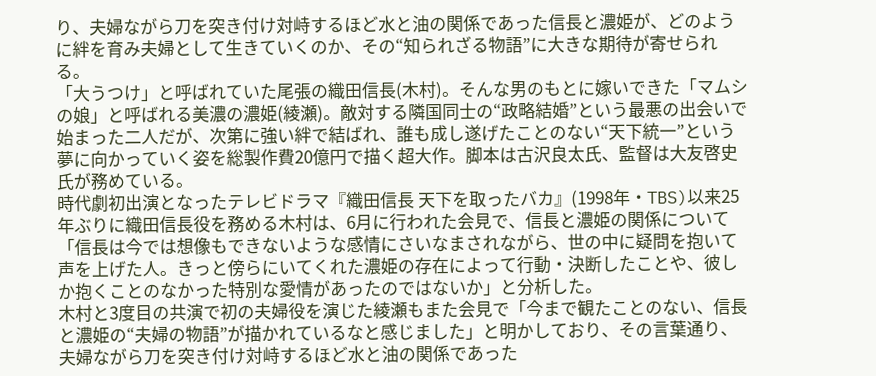り、夫婦ながら刀を突き付け対峙するほど水と油の関係であった信長と濃姫が、どのように絆を育み夫婦として生きていくのか、その“知られざる物語”に大きな期待が寄せられる。
「大うつけ」と呼ばれていた尾張の織田信長(木村)。そんな男のもとに嫁いできた「マムシの娘」と呼ばれる美濃の濃姫(綾瀬)。敵対する隣国同士の“政略結婚”という最悪の出会いで始まった二人だが、次第に強い絆で結ばれ、誰も成し遂げたことのない“天下統一”という夢に向かっていく姿を総製作費20億円で描く超大作。脚本は古沢良太氏、監督は大友啓史氏が務めている。
時代劇初出演となったテレビドラマ『織田信長 天下を取ったバカ』(1998年・TBS)以来25年ぶりに織田信長役を務める木村は、6月に行われた会見で、信長と濃姫の関係について「信長は今では想像もできないような感情にさいなまされながら、世の中に疑問を抱いて声を上げた人。きっと傍らにいてくれた濃姫の存在によって行動・決断したことや、彼しか抱くことのなかった特別な愛情があったのではないか」と分析した。
木村と3度目の共演で初の夫婦役を演じた綾瀬もまた会見で「今まで観たことのない、信長と濃姫の“夫婦の物語”が描かれているなと感じました」と明かしており、その言葉通り、夫婦ながら刀を突き付け対峙するほど水と油の関係であった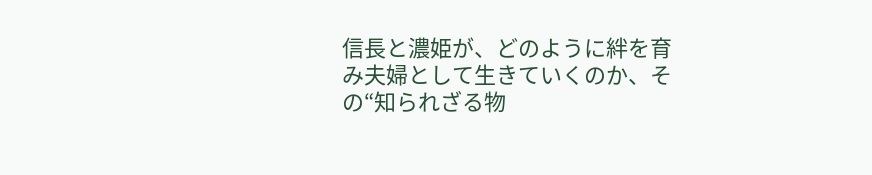信長と濃姫が、どのように絆を育み夫婦として生きていくのか、その“知られざる物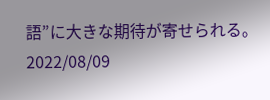語”に大きな期待が寄せられる。
2022/08/09